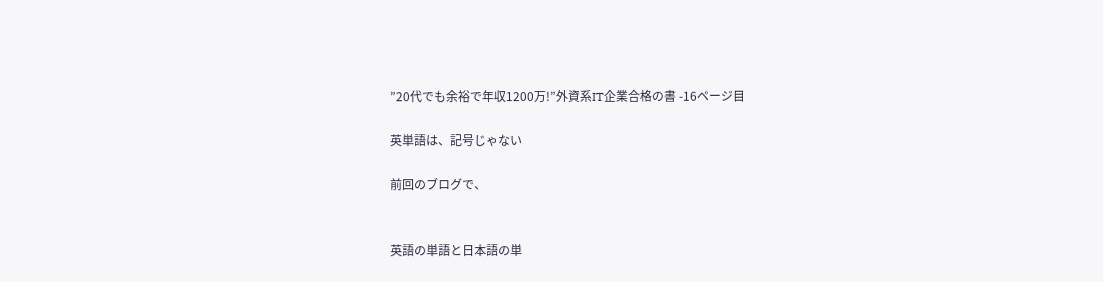”20代でも余裕で年収1200万!”外資系IT企業合格の書 -16ページ目

英単語は、記号じゃない

前回のブログで、


英語の単語と日本語の単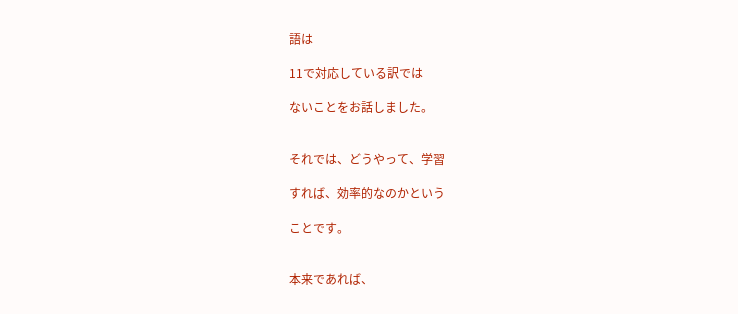語は

11で対応している訳では

ないことをお話しました。


それでは、どうやって、学習

すれば、効率的なのかという

ことです。


本来であれば、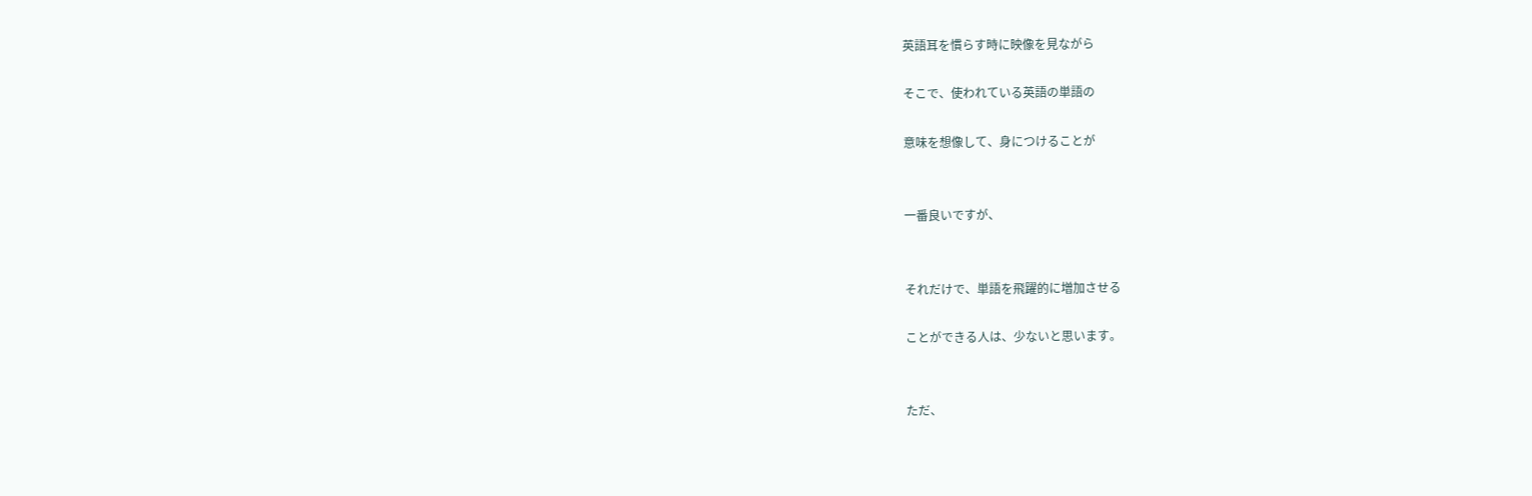英語耳を慣らす時に映像を見ながら

そこで、使われている英語の単語の

意味を想像して、身につけることが


一番良いですが、


それだけで、単語を飛躍的に増加させる

ことができる人は、少ないと思います。


ただ、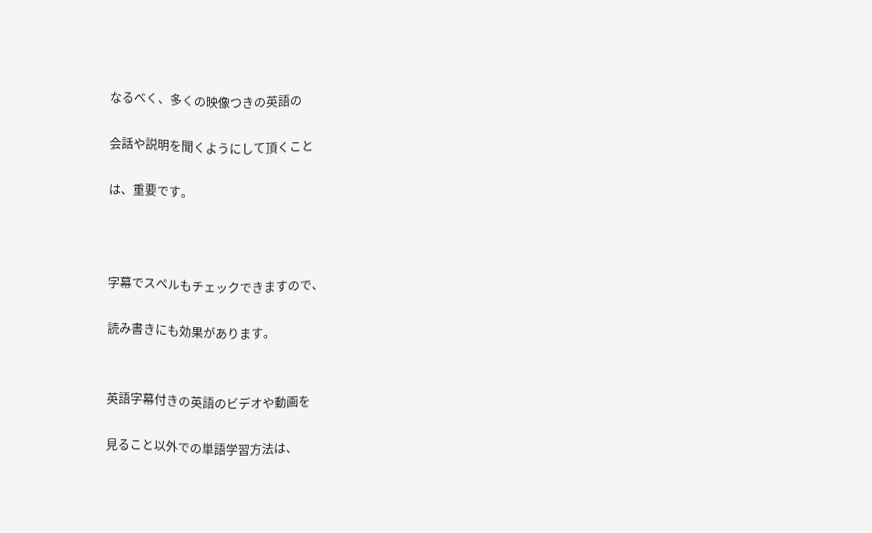なるべく、多くの映像つきの英語の

会話や説明を聞くようにして頂くこと

は、重要です。



字幕でスペルもチェックできますので、

読み書きにも効果があります。


英語字幕付きの英語のビデオや動画を

見ること以外での単語学習方法は、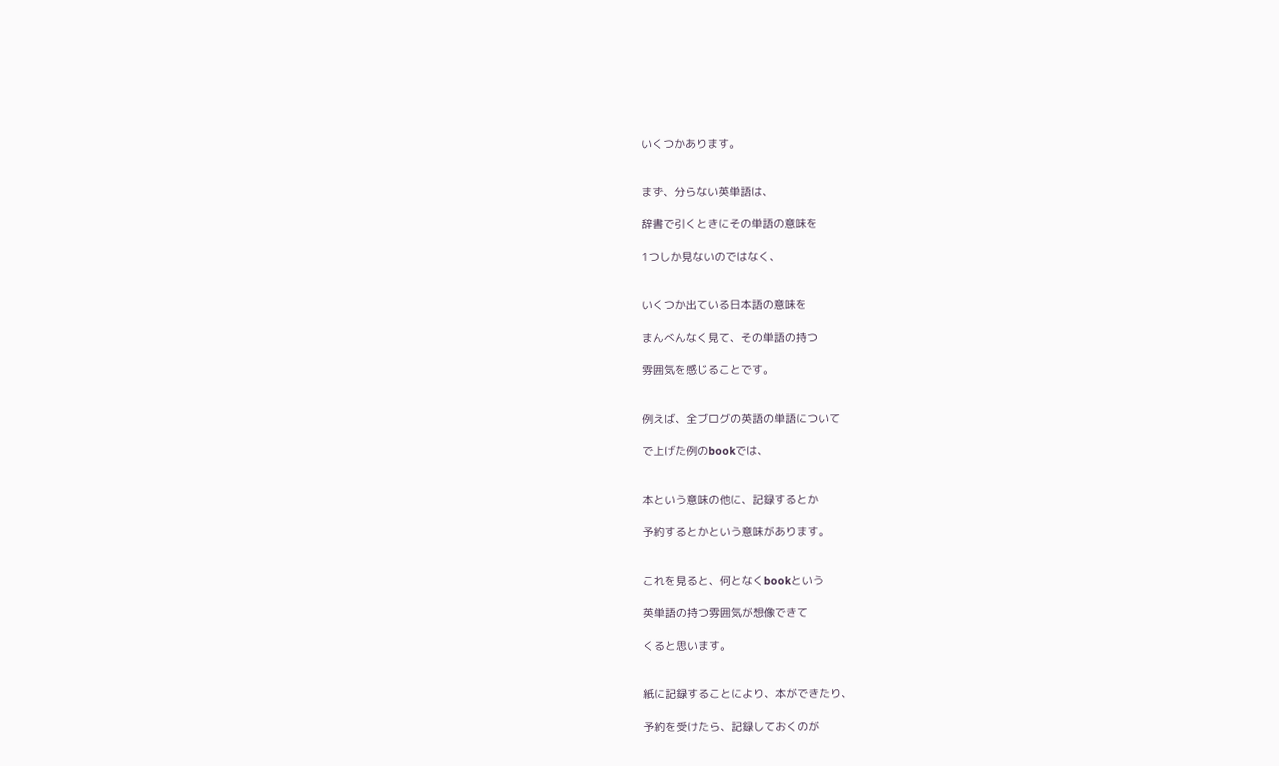いくつかあります。


まず、分らない英単語は、

辞書で引くときにその単語の意味を

1つしか見ないのではなく、


いくつか出ている日本語の意味を

まんべんなく見て、その単語の持つ

雰囲気を感じることです。


例えば、全ブログの英語の単語について

で上げた例のbookでは、


本という意味の他に、記録するとか

予約するとかという意味があります。


これを見ると、何となくbookという

英単語の持つ雰囲気が想像できて

くると思います。


紙に記録することにより、本ができたり、

予約を受けたら、記録しておくのが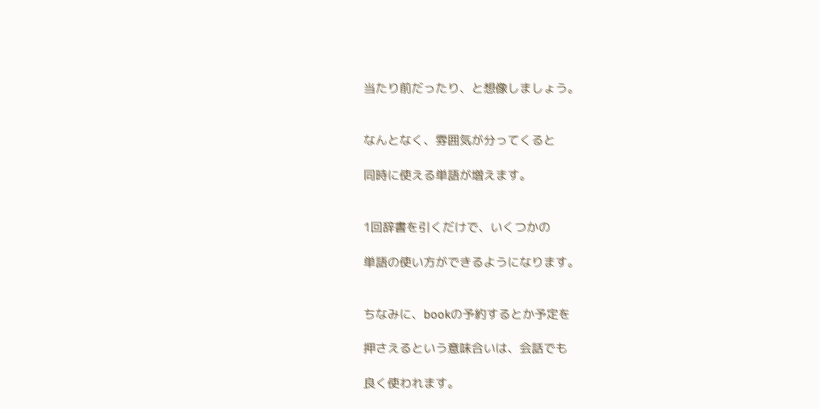当たり前だったり、と想像しましょう。


なんとなく、雰囲気が分ってくると

同時に使える単語が増えます。


1回辞書を引くだけで、いくつかの

単語の使い方ができるようになります。


ちなみに、bookの予約するとか予定を

押さえるという意味合いは、会話でも

良く使われます。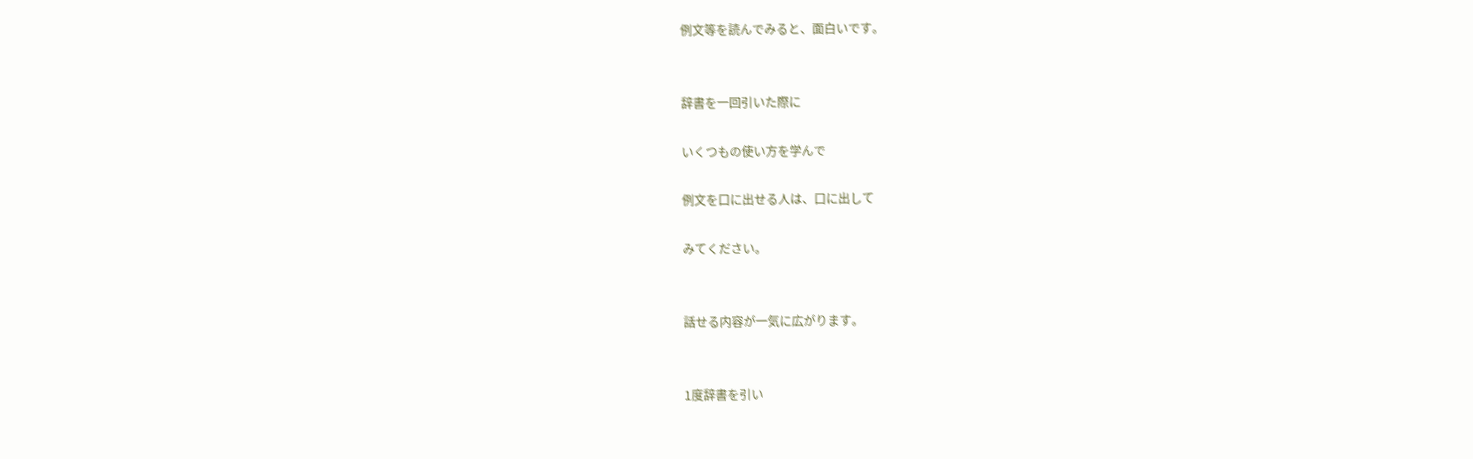例文等を読んでみると、面白いです。


辞書を一回引いた際に

いくつもの使い方を学んで

例文を口に出せる人は、口に出して

みてください。


話せる内容が一気に広がります。


1度辞書を引い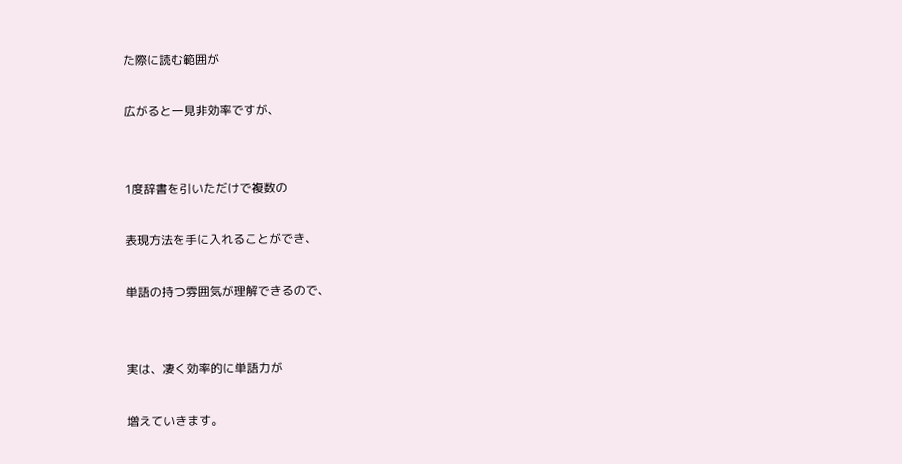た際に読む範囲が

広がると一見非効率ですが、


1度辞書を引いただけで複数の

表現方法を手に入れることができ、

単語の持つ雰囲気が理解できるので、


実は、凄く効率的に単語力が

増えていきます。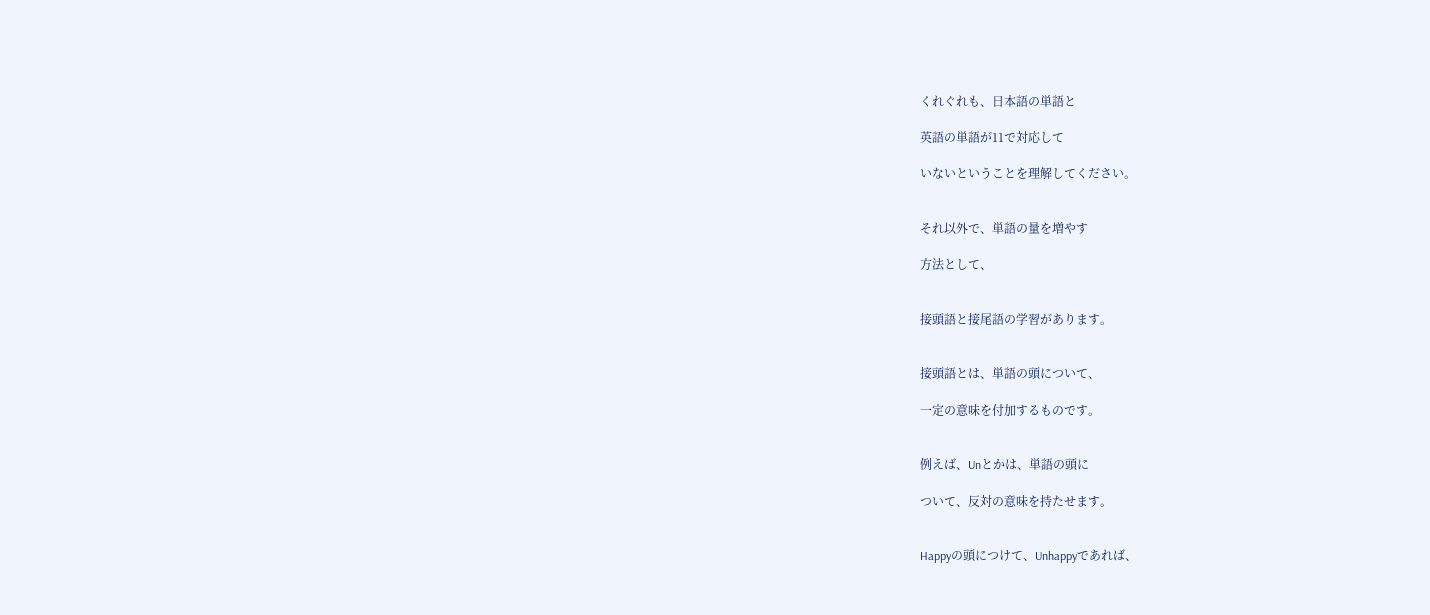くれぐれも、日本語の単語と

英語の単語が11で対応して

いないということを理解してください。


それ以外で、単語の量を増やす

方法として、


接頭語と接尾語の学習があります。


接頭語とは、単語の頭について、

一定の意味を付加するものです。


例えば、Unとかは、単語の頭に

ついて、反対の意味を持たせます。


Happyの頭につけて、Unhappyであれば、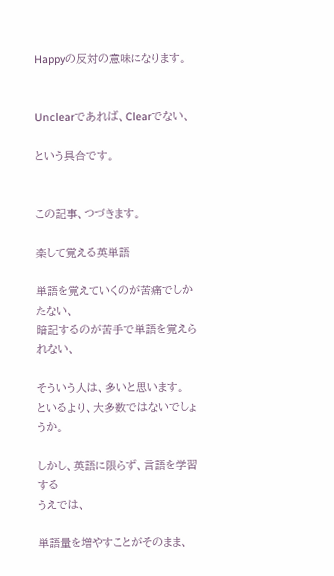Happyの反対の意味になります。


Unclearであれば、Clearでない、

という具合です。


この記事、つづきます。

楽して覚える英単語

単語を覚えていくのが苦痛でしかたない、
暗記するのが苦手で単語を覚えられない、

そういう人は、多いと思います。
といるより、大多数ではないでしょうか。

しかし、英語に限らず、言語を学習する
うえでは、

単語量を増やすことがそのまま、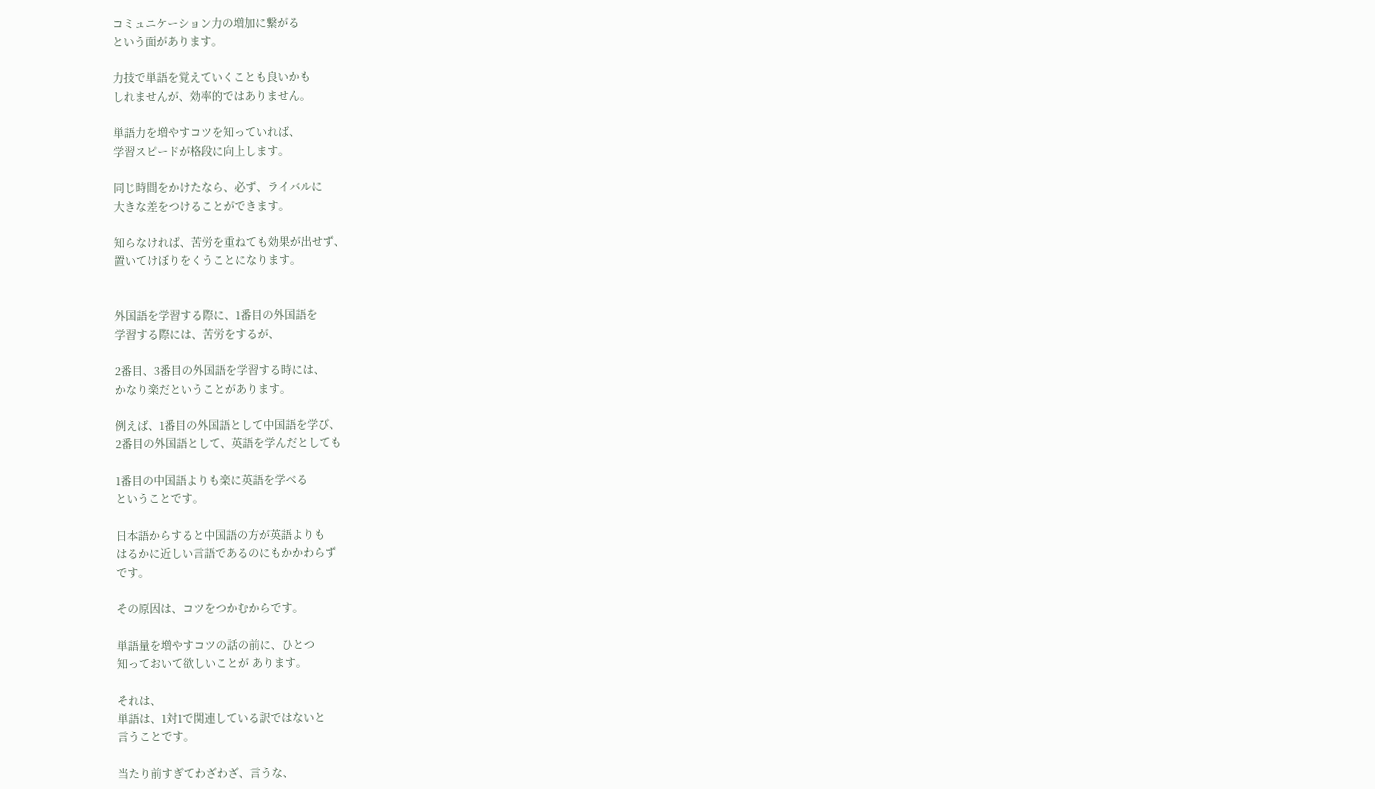コミュニケーション力の増加に繋がる
という面があります。

力技で単語を覚えていくことも良いかも
しれませんが、効率的ではありません。

単語力を増やすコツを知っていれば、
学習スピードが格段に向上します。

同じ時間をかけたなら、必ず、ライバルに
大きな差をつけることができます。

知らなければ、苦労を重ねても効果が出せず、
置いてけぼりをくうことになります。


外国語を学習する際に、1番目の外国語を
学習する際には、苦労をするが、

2番目、3番目の外国語を学習する時には、
かなり楽だということがあります。

例えば、1番目の外国語として中国語を学び、
2番目の外国語として、英語を学んだとしても

1番目の中国語よりも楽に英語を学べる
ということです。

日本語からすると中国語の方が英語よりも
はるかに近しい言語であるのにもかかわらず
です。

その原因は、コツをつかむからです。

単語量を増やすコツの話の前に、ひとつ
知っておいて欲しいことが あります。

それは、
単語は、1対1で関連している訳ではないと
言うことです。

当たり前すぎてわざわざ、言うな、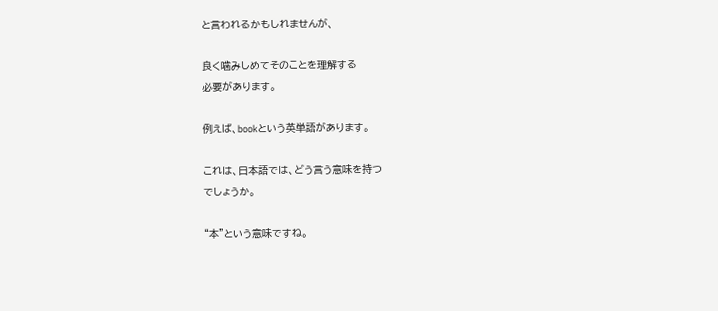と言われるかもしれませんが、

良く噛みしめてそのことを理解する
必要があります。

例えば、bookという英単語があります。

これは、日本語では、どう言う意味を持つ
でしょうか。

“本”という意味ですね。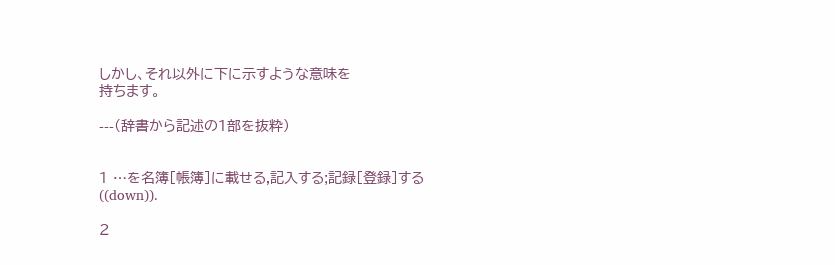しかし、それ以外に下に示すような意味を
持ちます。

---(辞書から記述の1部を抜粋)


1 …を名簿[帳簿]に載せる,記入する;記録[登録]する((down)).

2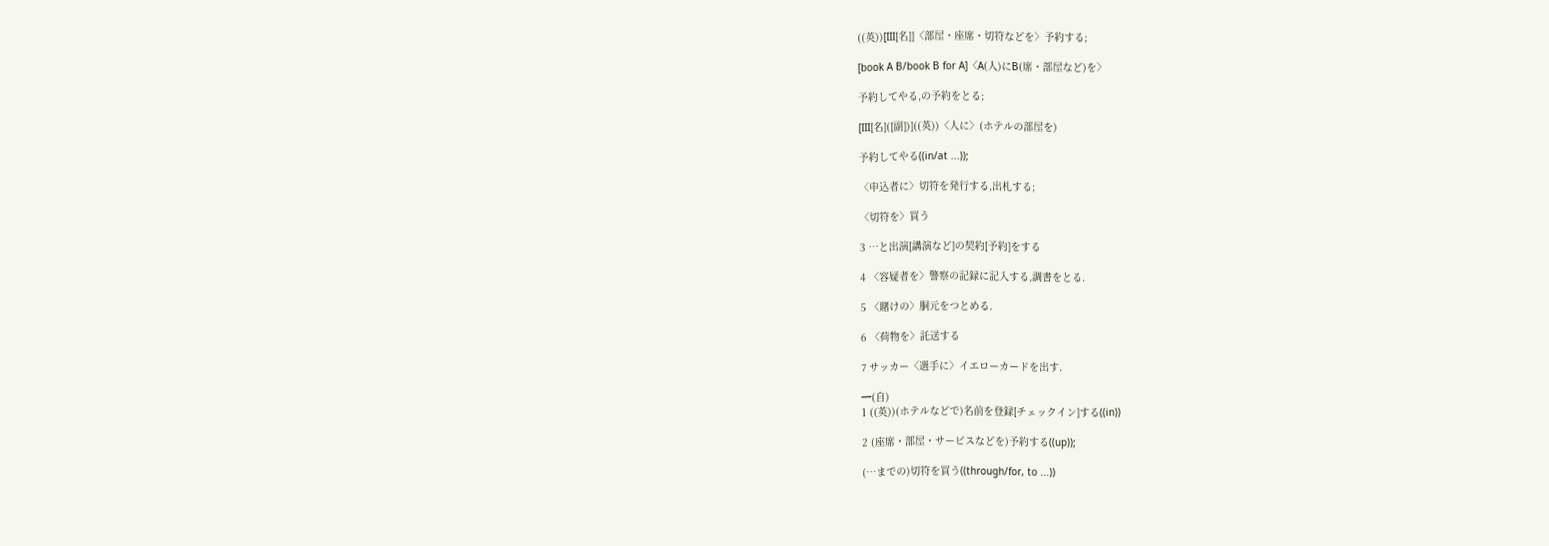((英))[III[名]]〈部屋・座席・切符などを〉予約する;

[book A B/book B for A]〈A(人)にB(席・部屋など)を〉

予約してやる,の予約をとる;

[III[名]([副])]((英))〈人に〉(ホテルの部屋を)

予約してやる((in/at ...));

〈申込者に〉切符を発行する,出札する;

〈切符を〉買う

3 …と出演[講演など]の契約[予約]をする

4 〈容疑者を〉警察の記録に記入する,調書をとる.

5 〈賭けの〉胴元をつとめる.

6 〈荷物を〉託送する

7 サッカー〈選手に〉イエローカードを出す.

━(自)
1 ((英))(ホテルなどで)名前を登録[チェックイン]する((in))

2 (座席・部屋・サービスなどを)予約する((up));

(…までの)切符を買う((through/for, to ...))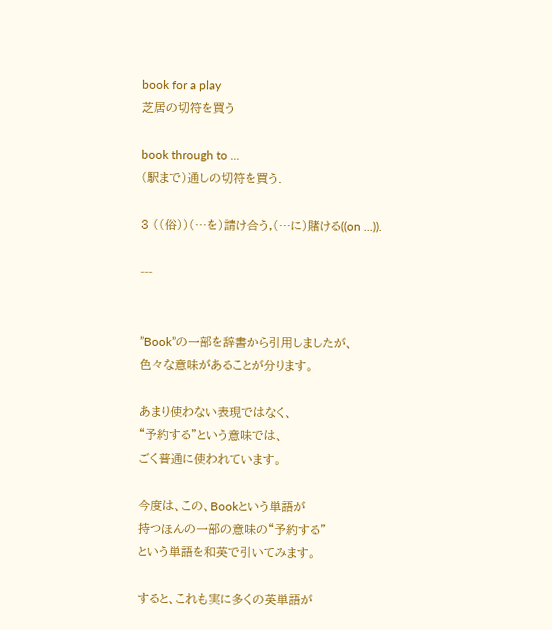book for a play
芝居の切符を買う

book through to ...
(駅まで)通しの切符を買う.

3 ((俗))(…を)請け合う,(…に)賭ける((on ...)).

---


”Book”の一部を辞書から引用しましたが、
色々な意味があることが分ります。

あまり使わない表現ではなく、
“予約する”という意味では、
ごく普通に使われています。

今度は、この、Bookという単語が
持つほんの一部の意味の“予約する”
という単語を和英で引いてみます。

すると、これも実に多くの英単語が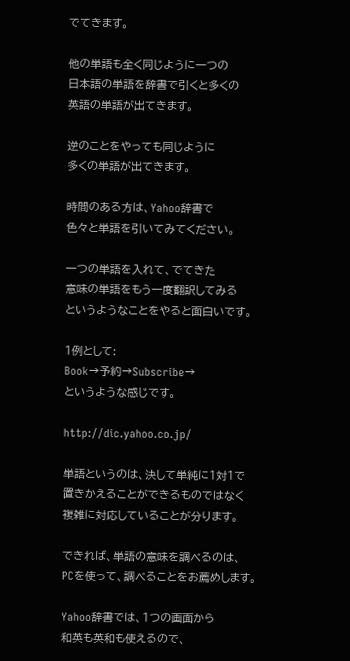でてきます。

他の単語も全く同じように一つの
日本語の単語を辞書で引くと多くの
英語の単語が出てきます。

逆のことをやっても同じように
多くの単語が出てきます。

時間のある方は、Yahoo辞書で
色々と単語を引いてみてください。

一つの単語を入れて、でてきた
意味の単語をもう一度翻訳してみる
というようなことをやると面白いです。

1例として:
Book→予約→Subscribe→
というような感じです。

http://dic.yahoo.co.jp/

単語というのは、決して単純に1対1で
置きかえることができるものではなく
複雑に対応していることが分ります。

できれば、単語の意味を調べるのは、
PCを使って、調べることをお薦めします。

Yahoo辞書では、1つの画面から
和英も英和も使えるので、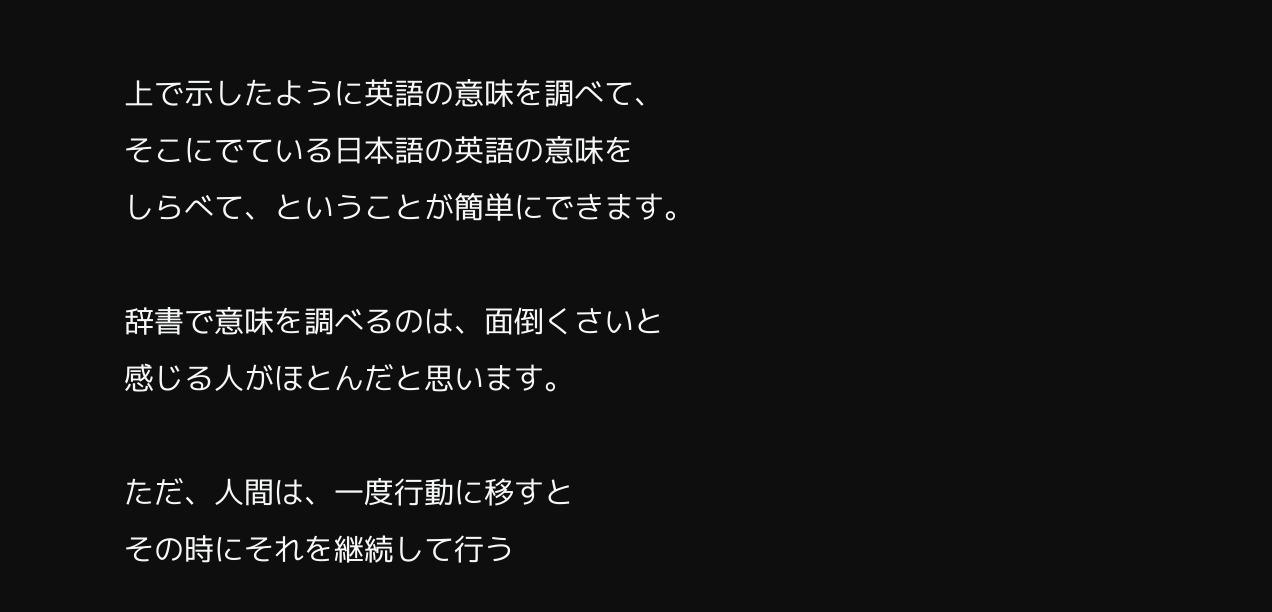上で示したように英語の意味を調べて、
そこにでている日本語の英語の意味を
しらべて、ということが簡単にできます。

辞書で意味を調べるのは、面倒くさいと
感じる人がほとんだと思います。

ただ、人間は、一度行動に移すと
その時にそれを継続して行う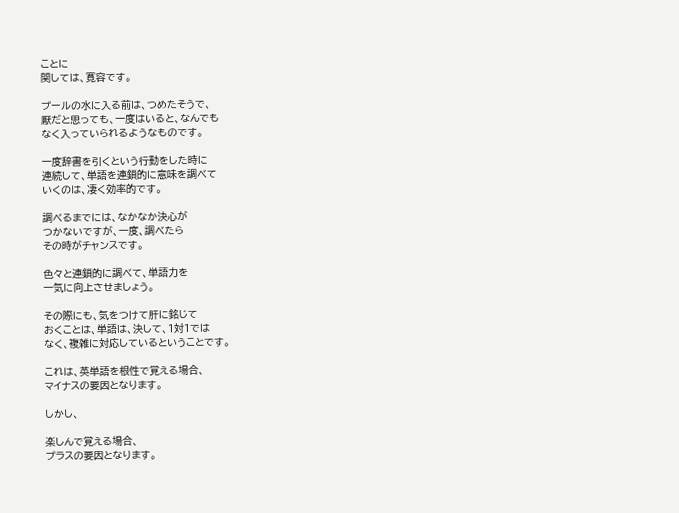ことに
関しては、寛容です。

プールの水に入る前は、つめたそうで、
厭だと思っても、一度はいると、なんでも
なく入っていられるようなものです。

一度辞書を引くという行動をした時に
連続して、単語を連鎖的に意味を調べて
いくのは、凄く効率的です。

調べるまでには、なかなか決心が
つかないですが、一度、調べたら
その時がチャンスです。

色々と連鎖的に調べて、単語力を
一気に向上させましょう。

その際にも、気をつけて肝に銘じて
おくことは、単語は、決して、1対1では
なく、複雑に対応しているということです。

これは、英単語を根性で覚える場合、
マイナスの要因となります。

しかし、

楽しんで覚える場合、
プラスの要因となります。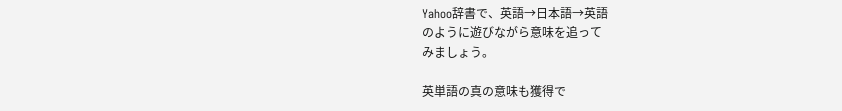Yahoo辞書で、英語→日本語→英語
のように遊びながら意味を追って
みましょう。

英単語の真の意味も獲得で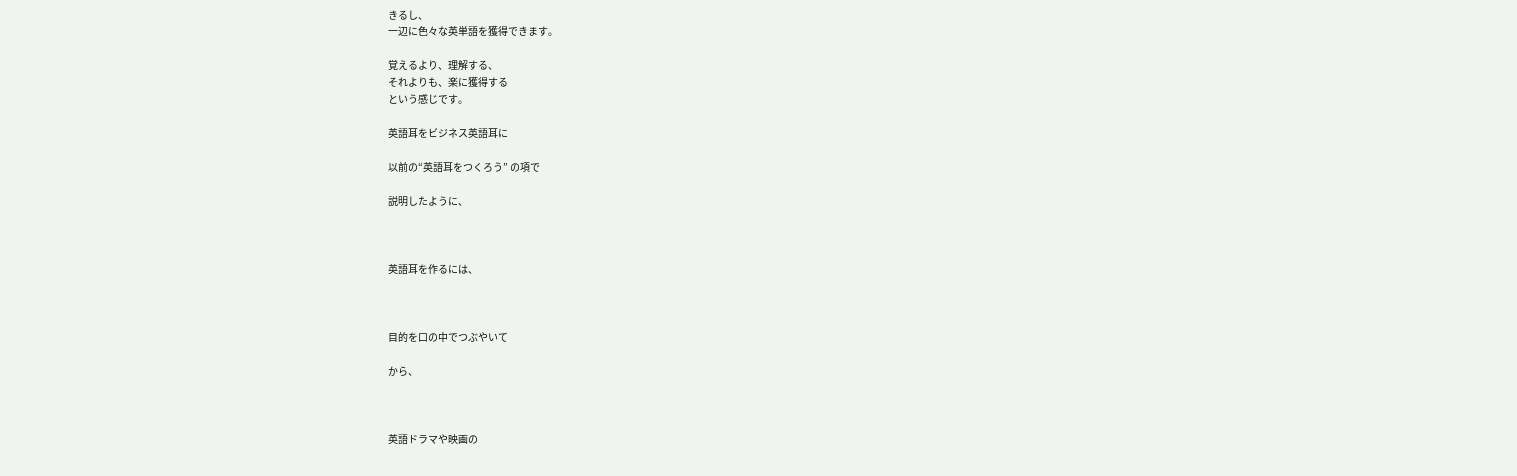きるし、
一辺に色々な英単語を獲得できます。

覚えるより、理解する、
それよりも、楽に獲得する
という感じです。

英語耳をビジネス英語耳に

以前の“英語耳をつくろう” の項で

説明したように、



英語耳を作るには、



目的を口の中でつぶやいて

から、



英語ドラマや映画の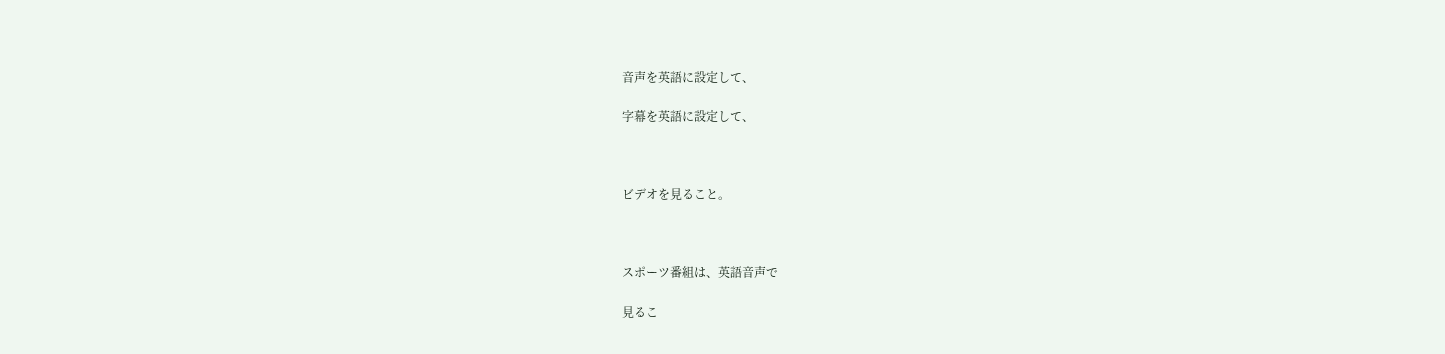音声を英語に設定して、

字幕を英語に設定して、



ビデオを見ること。



スポーツ番組は、英語音声で

見るこ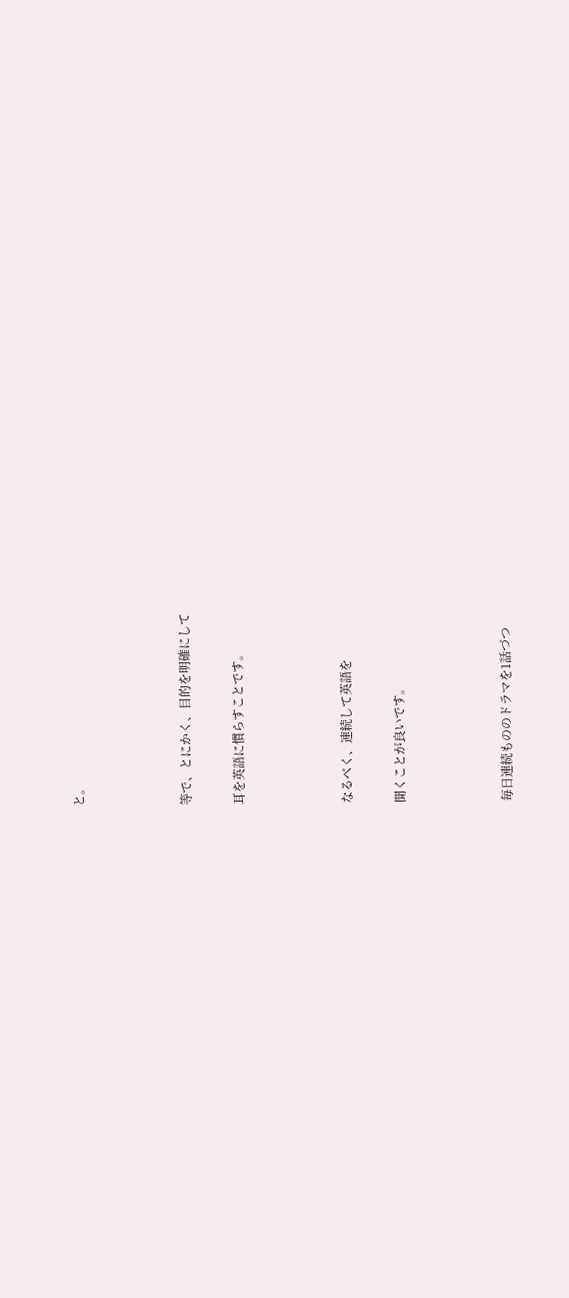と。



等で、とにかく、目的を明確にして

耳を英語に慣らすことです。



なるべく、連続して英語を

聞くことが良いです。



毎日連続もののドラマを1話づつ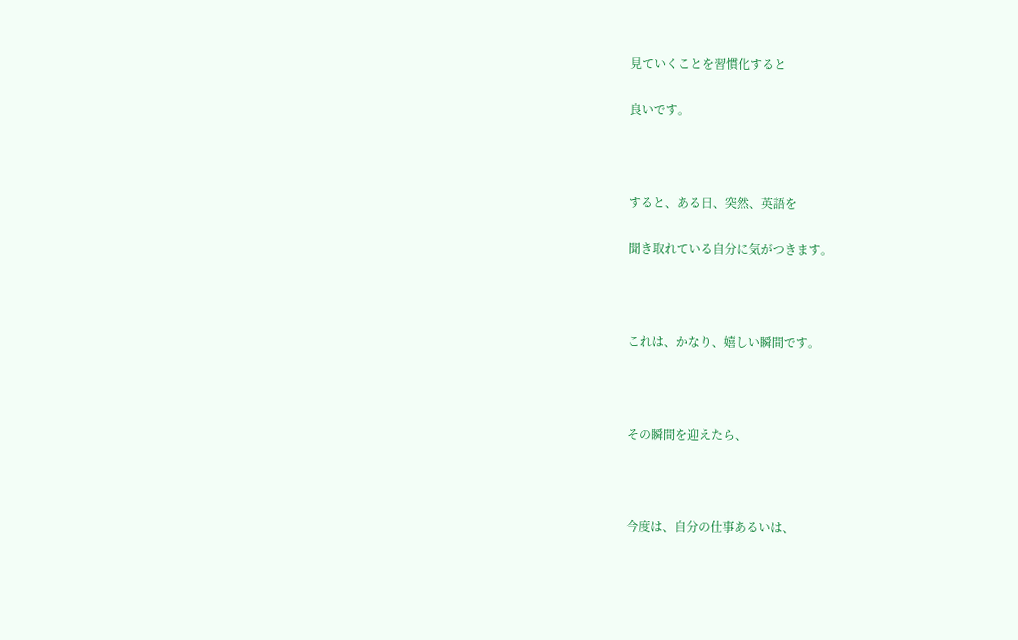見ていくことを習慣化すると

良いです。



すると、ある日、突然、英語を

聞き取れている自分に気がつきます。



これは、かなり、嬉しい瞬間です。



その瞬間を迎えたら、



今度は、自分の仕事あるいは、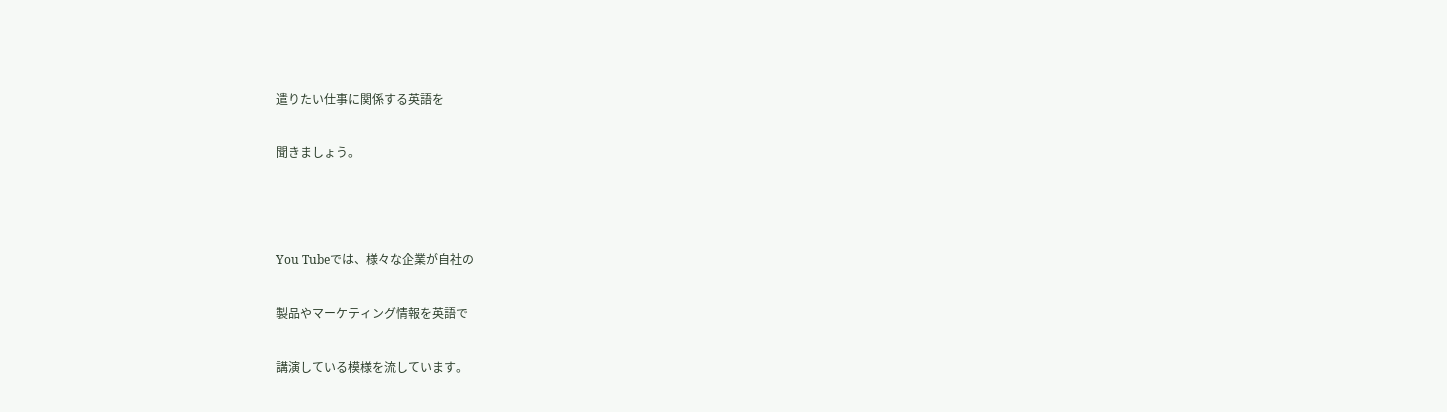遣りたい仕事に関係する英語を

聞きましょう。



You Tubeでは、様々な企業が自社の

製品やマーケティング情報を英語で

講演している模様を流しています。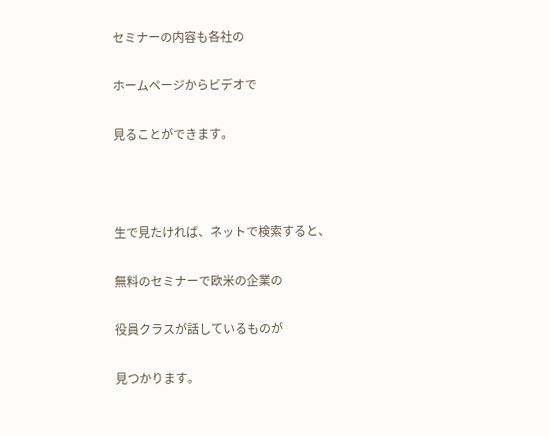セミナーの内容も各社の

ホームページからビデオで

見ることができます。



生で見たければ、ネットで検索すると、

無料のセミナーで欧米の企業の

役員クラスが話しているものが

見つかります。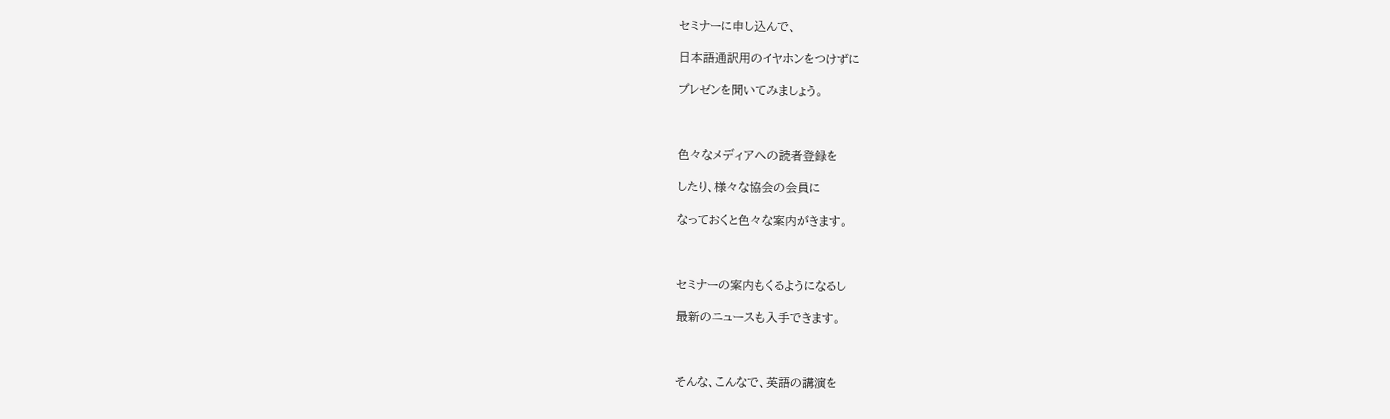セミナーに申し込んで、

日本語通訳用のイヤホンをつけずに

プレゼンを聞いてみましょう。



色々なメディアへの読者登録を

したり、様々な協会の会員に

なっておくと色々な案内がきます。



セミナーの案内もくるようになるし

最新のニュースも入手できます。



そんな、こんなで、英語の講演を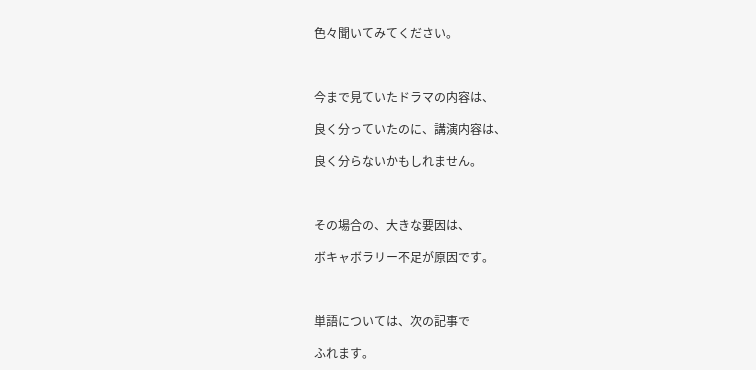色々聞いてみてください。



今まで見ていたドラマの内容は、

良く分っていたのに、講演内容は、

良く分らないかもしれません。



その場合の、大きな要因は、

ボキャボラリー不足が原因です。



単語については、次の記事で

ふれます。